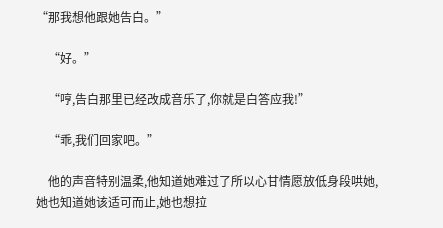“那我想他跟她告白。”

    “好。”

    “哼,告白那里已经改成音乐了,你就是白答应我!”

    “乖,我们回家吧。”

    他的声音特别温柔,他知道她难过了所以心甘情愿放低身段哄她,她也知道她该适可而止,她也想拉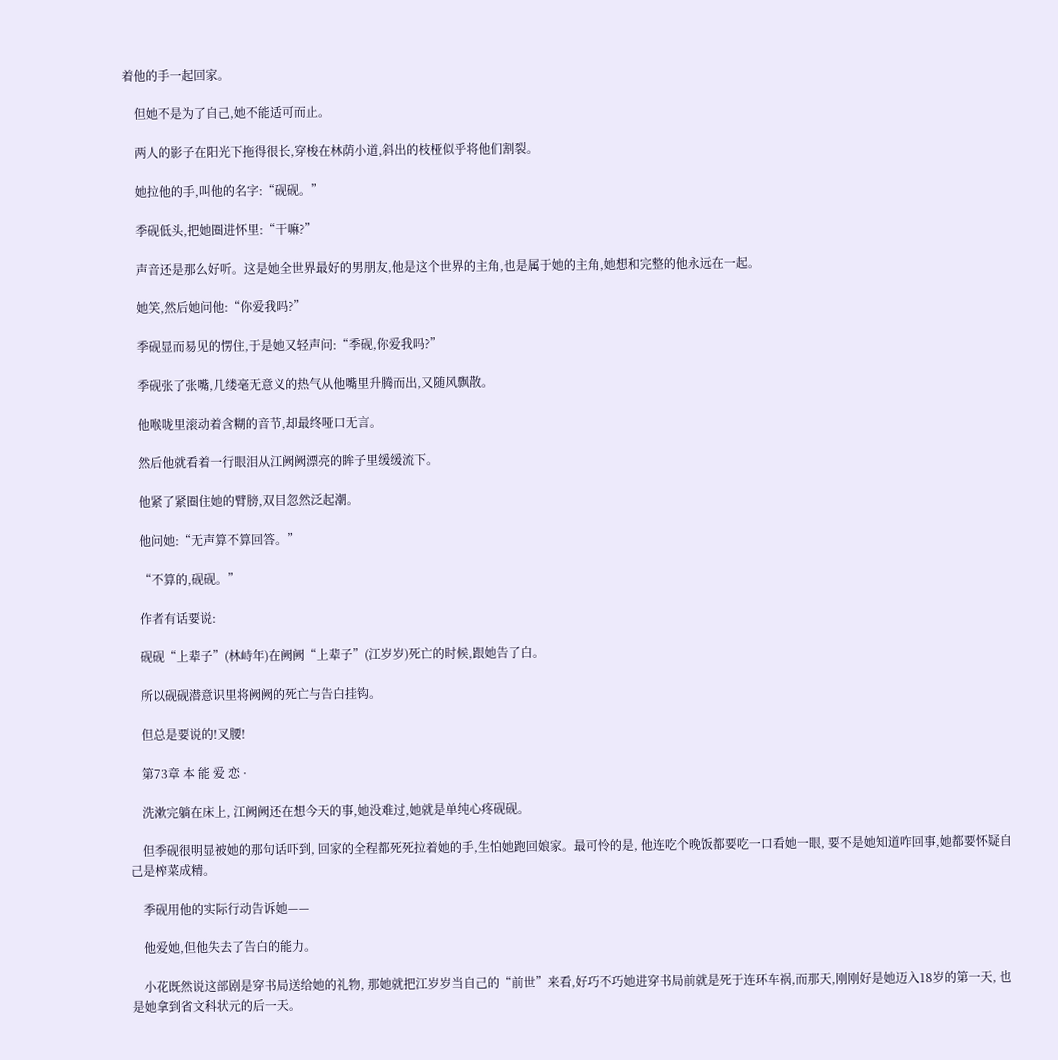着他的手一起回家。

    但她不是为了自己,她不能适可而止。

    两人的影子在阳光下拖得很长,穿梭在林荫小道,斜出的枝桠似乎将他们割裂。

    她拉他的手,叫他的名字:“砚砚。”

    季砚低头,把她圈进怀里:“干嘛?”

    声音还是那么好听。这是她全世界最好的男朋友,他是这个世界的主角,也是属于她的主角,她想和完整的他永远在一起。

    她笑,然后她问他:“你爱我吗?”

    季砚显而易见的愣住,于是她又轻声问:“季砚,你爱我吗?”

    季砚张了张嘴,几缕毫无意义的热气从他嘴里升腾而出,又随风飘散。

    他喉咙里滚动着含糊的音节,却最终哑口无言。

    然后他就看着一行眼泪从江阙阙漂亮的眸子里缓缓流下。

    他紧了紧圈住她的臂膀,双目忽然泛起潮。

    他问她:“无声算不算回答。”

    “不算的,砚砚。”

    作者有话要说:

    砚砚“上辈子”(林峙年)在阙阙“上辈子”(江岁岁)死亡的时候,跟她告了白。

    所以砚砚潜意识里将阙阙的死亡与告白挂钩。

    但总是要说的!叉腰!

    第73章 本 能 爱 恋 ·

    洗漱完躺在床上, 江阙阙还在想今天的事,她没难过,她就是单纯心疼砚砚。

    但季砚很明显被她的那句话吓到, 回家的全程都死死拉着她的手,生怕她跑回娘家。最可怜的是, 他连吃个晚饭都要吃一口看她一眼, 要不是她知道咋回事,她都要怀疑自己是榨菜成精。

    季砚用他的实际行动告诉她——

    他爱她,但他失去了告白的能力。

    小花既然说这部剧是穿书局送给她的礼物, 那她就把江岁岁当自己的“前世”来看,好巧不巧她进穿书局前就是死于连环车祸,而那天,刚刚好是她迈入18岁的第一天, 也是她拿到省文科状元的后一天。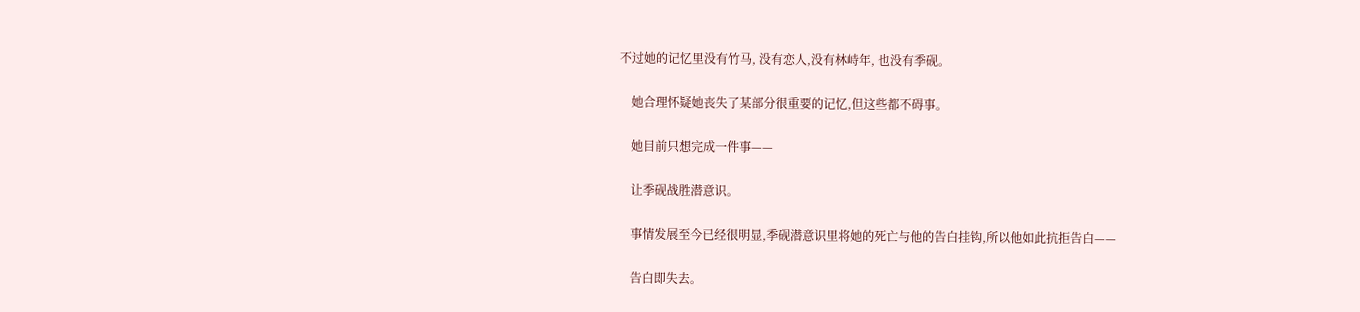不过她的记忆里没有竹马, 没有恋人,没有林峙年, 也没有季砚。

    她合理怀疑她丧失了某部分很重要的记忆,但这些都不碍事。

    她目前只想完成一件事——

    让季砚战胜潜意识。

    事情发展至今已经很明显,季砚潜意识里将她的死亡与他的告白挂钩,所以他如此抗拒告白——

    告白即失去。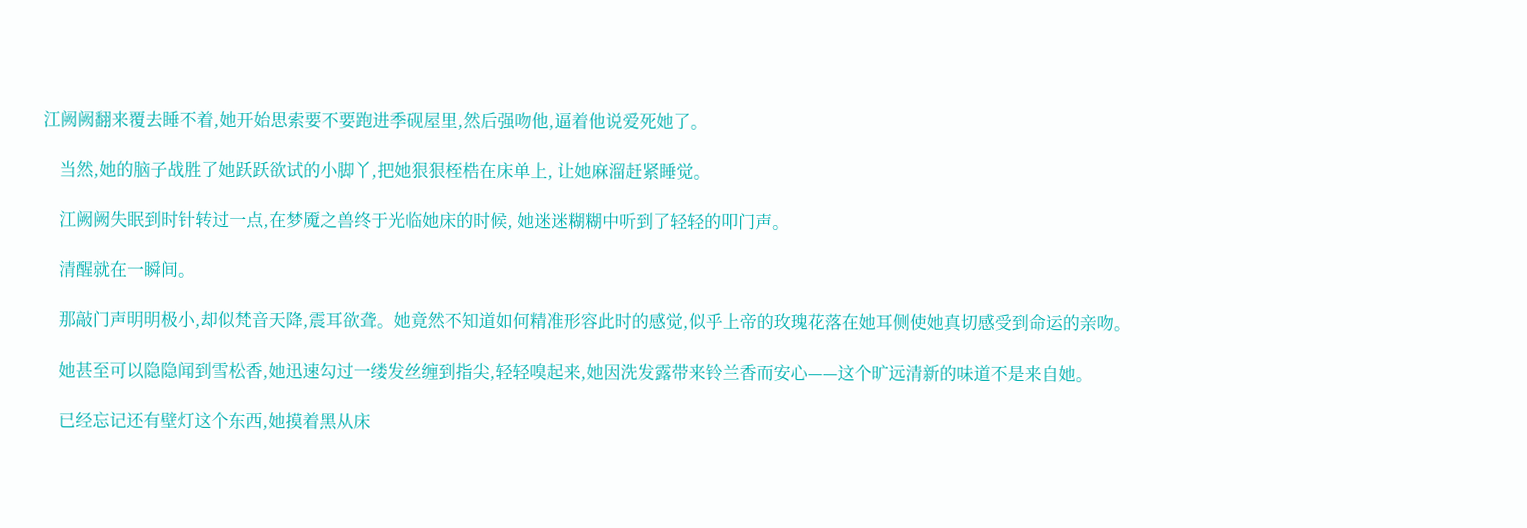江阙阙翻来覆去睡不着,她开始思索要不要跑进季砚屋里,然后强吻他,逼着他说爱死她了。

    当然,她的脑子战胜了她跃跃欲试的小脚丫,把她狠狠桎梏在床单上, 让她麻溜赶紧睡觉。

    江阙阙失眠到时针转过一点,在梦魇之兽终于光临她床的时候, 她迷迷糊糊中听到了轻轻的叩门声。

    清醒就在一瞬间。

    那敲门声明明极小,却似梵音天降,震耳欲聋。她竟然不知道如何精准形容此时的感觉,似乎上帝的玫瑰花落在她耳侧使她真切感受到命运的亲吻。

    她甚至可以隐隐闻到雪松香,她迅速勾过一缕发丝缠到指尖,轻轻嗅起来,她因洗发露带来铃兰香而安心——这个旷远清新的味道不是来自她。

    已经忘记还有壁灯这个东西,她摸着黑从床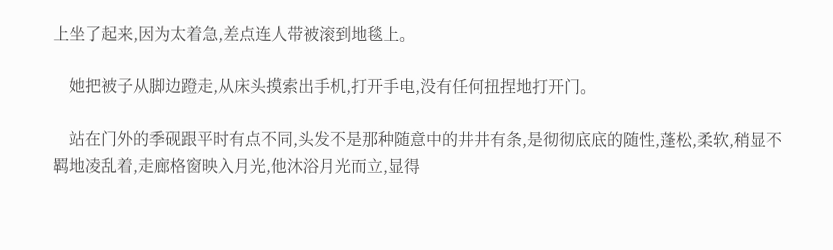上坐了起来,因为太着急,差点连人带被滚到地毯上。

    她把被子从脚边蹬走,从床头摸索出手机,打开手电,没有任何扭捏地打开门。

    站在门外的季砚跟平时有点不同,头发不是那种随意中的井井有条,是彻彻底底的随性,蓬松,柔软,稍显不羁地凌乱着,走廊格窗映入月光,他沐浴月光而立,显得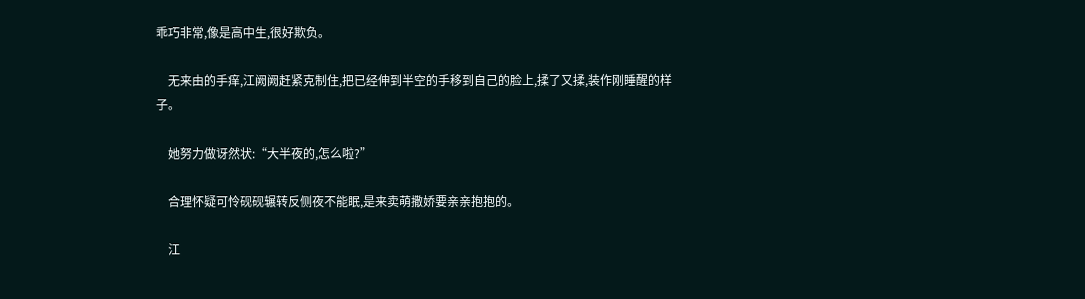乖巧非常,像是高中生,很好欺负。

    无来由的手痒,江阙阙赶紧克制住,把已经伸到半空的手移到自己的脸上,揉了又揉,装作刚睡醒的样子。

    她努力做讶然状:“大半夜的,怎么啦?”

    合理怀疑可怜砚砚辗转反侧夜不能眠,是来卖萌撒娇要亲亲抱抱的。

    江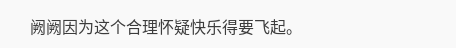阙阙因为这个合理怀疑快乐得要飞起。